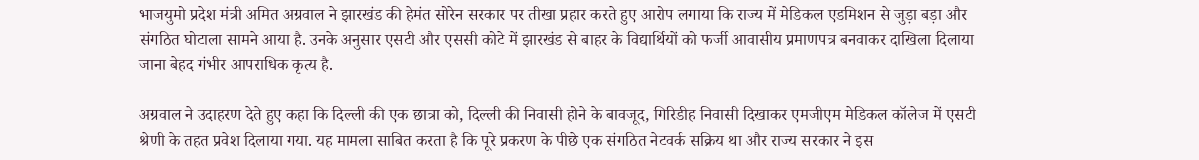भाजयुमो प्रदेश मंत्री अमित अग्रवाल ने झारखंड की हेमंत सोरेन सरकार पर तीखा प्रहार करते हुए आरोप लगाया कि राज्य में मेडिकल एडमिशन से जुड़ा बड़ा और संगठित घोटाला सामने आया है. उनके अनुसार एसटी और एससी कोटे में झारखंड से बाहर के विद्यार्थियों को फर्जी आवासीय प्रमाणपत्र बनवाकर दाखिला दिलाया जाना बेहद गंभीर आपराधिक कृत्य है.

अग्रवाल ने उदाहरण देते हुए कहा कि दिल्ली की एक छात्रा को, दिल्ली की निवासी होने के बावजूद, गिरिडीह निवासी दिखाकर एमजीएम मेडिकल कॉलेज में एसटी श्रेणी के तहत प्रवेश दिलाया गया. यह मामला साबित करता है कि पूरे प्रकरण के पीछे एक संगठित नेटवर्क सक्रिय था और राज्य सरकार ने इस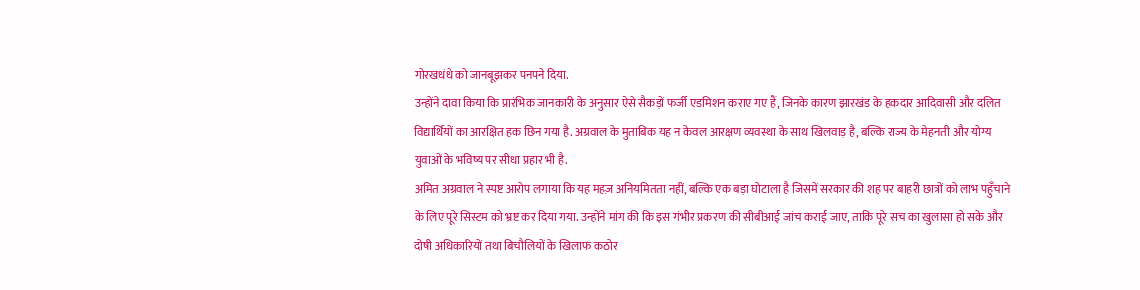गोरखधंधे को जानबूझकर पनपने दिया.
उन्होंने दावा किया कि प्रारंभिक जानकारी के अनुसार ऐसे सैकड़ों फर्जी एडमिशन कराए गए हैं, जिनके कारण झारखंड के हकदार आदिवासी और दलित विद्यार्थियों का आरक्षित हक छिन गया है. अग्रवाल के मुताबिक यह न केवल आरक्षण व्यवस्था के साथ खिलवाड़ है, बल्कि राज्य के मेहनती और योग्य युवाओं के भविष्य पर सीधा प्रहार भी है.
अमित अग्रवाल ने स्पष्ट आरोप लगाया कि यह महज़ अनियमितता नहीं, बल्कि एक बड़ा घोटाला है जिसमें सरकार की शह पर बाहरी छात्रों को लाभ पहुँचाने के लिए पूरे सिस्टम को भ्रष्ट कर दिया गया. उन्होंने मांग की कि इस गंभीर प्रकरण की सीबीआई जांच कराई जाए, ताकि पूरे सच का खुलासा हो सके और दोषी अधिकारियों तथा बिचौलियों के खिलाफ कठोर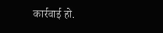कार्रवाई हो.